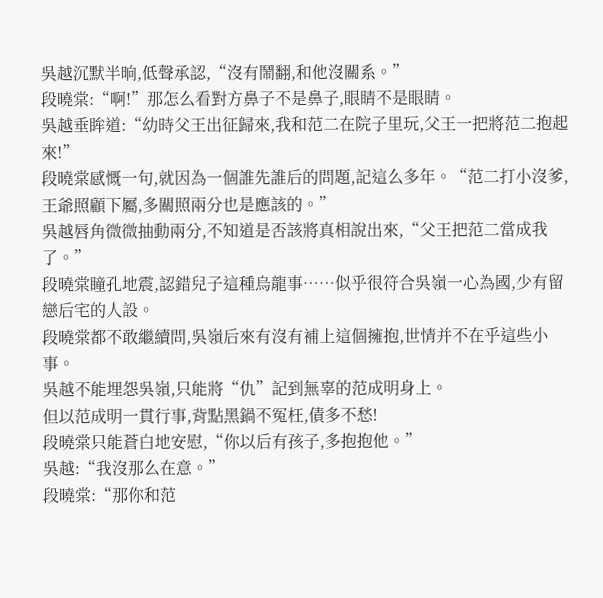吳越沉默半晌,低聲承認,“沒有鬧翻,和他沒關系。”
段曉棠:“啊!”那怎么看對方鼻子不是鼻子,眼睛不是眼睛。
吳越垂眸道:“幼時父王出征歸來,我和范二在院子里玩,父王一把將范二抱起來!”
段曉棠感慨一句,就因為一個誰先誰后的問題,記這么多年。“范二打小沒爹,王爺照顧下屬,多關照兩分也是應該的。”
吳越唇角微微抽動兩分,不知道是否該將真相說出來,“父王把范二當成我了。”
段曉棠瞳孔地震,認錯兒子這種烏龍事……似乎很符合吳嶺一心為國,少有留戀后宅的人設。
段曉棠都不敢繼續問,吳嶺后來有沒有補上這個擁抱,世情并不在乎這些小事。
吳越不能埋怨吳嶺,只能將“仇”記到無辜的范成明身上。
但以范成明一貫行事,背點黑鍋不冤枉,債多不愁!
段曉棠只能蒼白地安慰,“你以后有孩子,多抱抱他。”
吳越:“我沒那么在意。”
段曉棠:“那你和范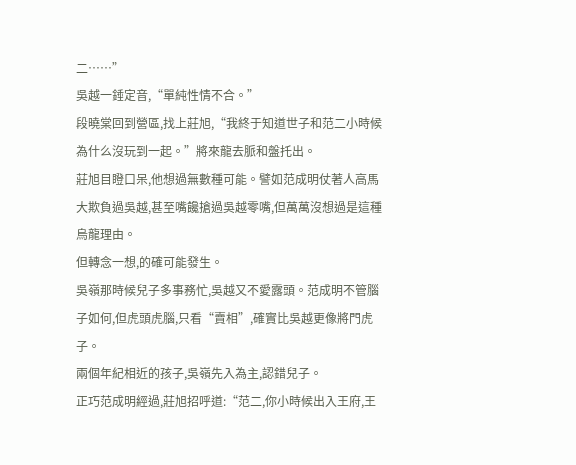二……”
吳越一錘定音,“單純性情不合。”
段曉棠回到營區,找上莊旭,“我終于知道世子和范二小時候為什么沒玩到一起。”將來龍去脈和盤托出。
莊旭目瞪口呆,他想過無數種可能。譬如范成明仗著人高馬大欺負過吳越,甚至嘴饞搶過吳越零嘴,但萬萬沒想過是這種烏龍理由。
但轉念一想,的確可能發生。
吳嶺那時候兒子多事務忙,吳越又不愛露頭。范成明不管腦子如何,但虎頭虎腦,只看“賣相”,確實比吳越更像將門虎子。
兩個年紀相近的孩子,吳嶺先入為主,認錯兒子。
正巧范成明經過,莊旭招呼道:“范二,你小時候出入王府,王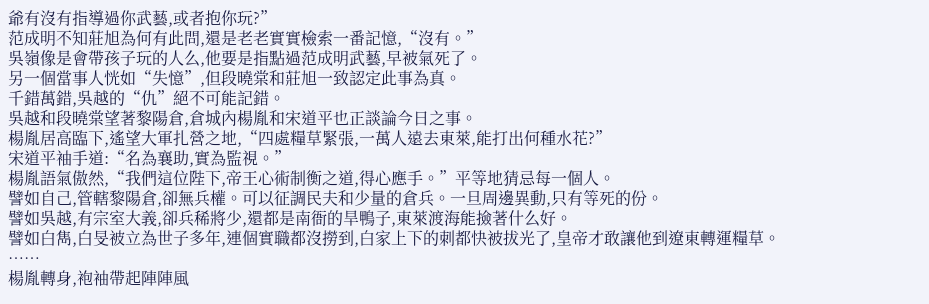爺有沒有指導過你武藝,或者抱你玩?”
范成明不知莊旭為何有此問,還是老老實實檢索一番記憶,“沒有。”
吳嶺像是會帶孩子玩的人么,他要是指點過范成明武藝,早被氣死了。
另一個當事人恍如“失憶”,但段曉棠和莊旭一致認定此事為真。
千錯萬錯,吳越的“仇”絕不可能記錯。
吳越和段曉棠望著黎陽倉,倉城內楊胤和宋道平也正談論今日之事。
楊胤居高臨下,遙望大軍扎營之地,“四處糧草緊張,一萬人遠去東萊,能打出何種水花?”
宋道平袖手道:“名為襄助,實為監視。”
楊胤語氣傲然,“我們這位陛下,帝王心術制衡之道,得心應手。”平等地猜忌每一個人。
譬如自己,管轄黎陽倉,卻無兵權。可以征調民夫和少量的倉兵。一旦周邊異動,只有等死的份。
譬如吳越,有宗室大義,卻兵稀將少,還都是南衙的旱鴨子,東萊渡海能撿著什么好。
譬如白雋,白旻被立為世子多年,連個實職都沒撈到,白家上下的刺都快被拔光了,皇帝才敢讓他到遼東轉運糧草。
……
楊胤轉身,袍袖帶起陣陣風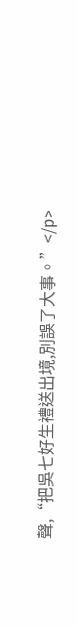聲,“把吳七好生禮送出境,別誤了大事。”</p>